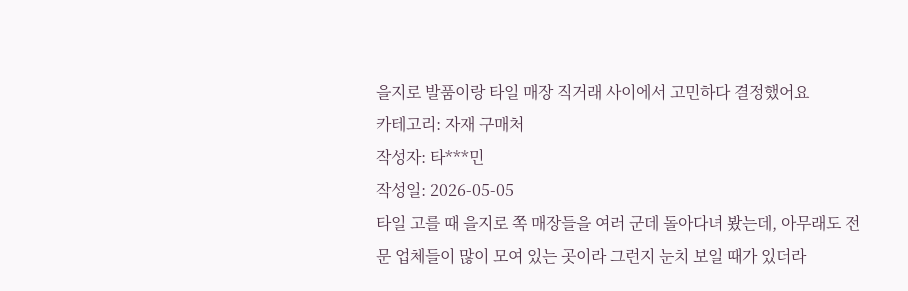을지로 발품이랑 타일 매장 직거래 사이에서 고민하다 결정했어요
카테고리: 자재 구매처
작성자: 타***민
작성일: 2026-05-05
타일 고를 때 을지로 쪽 매장들을 여러 군데 돌아다녀 봤는데, 아무래도 전문 업체들이 많이 모여 있는 곳이라 그런지 눈치 보일 때가 있더라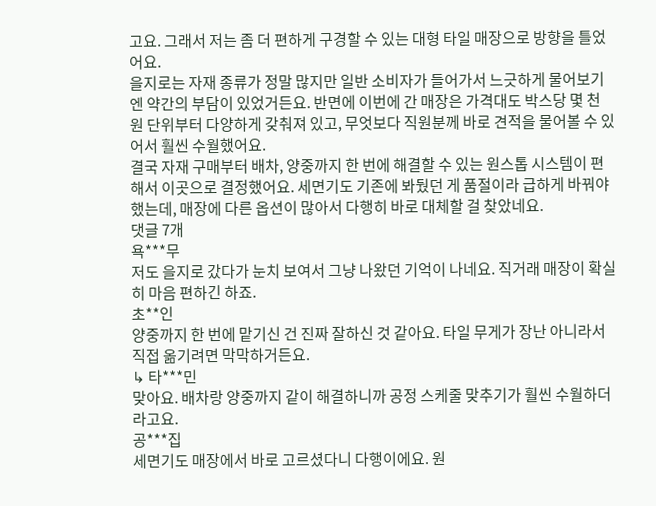고요. 그래서 저는 좀 더 편하게 구경할 수 있는 대형 타일 매장으로 방향을 틀었어요.
을지로는 자재 종류가 정말 많지만 일반 소비자가 들어가서 느긋하게 물어보기엔 약간의 부담이 있었거든요. 반면에 이번에 간 매장은 가격대도 박스당 몇 천 원 단위부터 다양하게 갖춰져 있고, 무엇보다 직원분께 바로 견적을 물어볼 수 있어서 훨씬 수월했어요.
결국 자재 구매부터 배차, 양중까지 한 번에 해결할 수 있는 원스톱 시스템이 편해서 이곳으로 결정했어요. 세면기도 기존에 봐뒀던 게 품절이라 급하게 바꿔야 했는데, 매장에 다른 옵션이 많아서 다행히 바로 대체할 걸 찾았네요.
댓글 7개
욕***무
저도 을지로 갔다가 눈치 보여서 그냥 나왔던 기억이 나네요. 직거래 매장이 확실히 마음 편하긴 하죠.
초**인
양중까지 한 번에 맡기신 건 진짜 잘하신 것 같아요. 타일 무게가 장난 아니라서 직접 옮기려면 막막하거든요.
↳ 타***민
맞아요. 배차랑 양중까지 같이 해결하니까 공정 스케줄 맞추기가 훨씬 수월하더라고요.
공***집
세면기도 매장에서 바로 고르셨다니 다행이에요. 원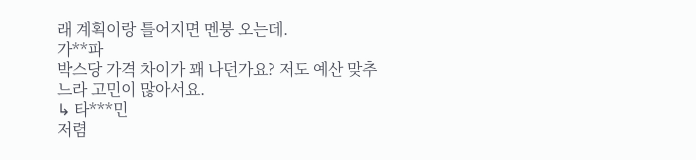래 계획이랑 틀어지면 멘붕 오는데.
가**파
박스당 가격 차이가 꽤 나던가요? 저도 예산 맞추느라 고민이 많아서요.
↳ 타***민
저렴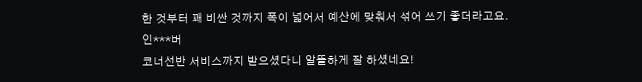한 것부터 꽤 비싼 것까지 폭이 넓어서 예산에 맞춰서 섞어 쓰기 좋더라고요.
인***버
코너선반 서비스까지 받으셨다니 알뜰하게 잘 하셨네요!